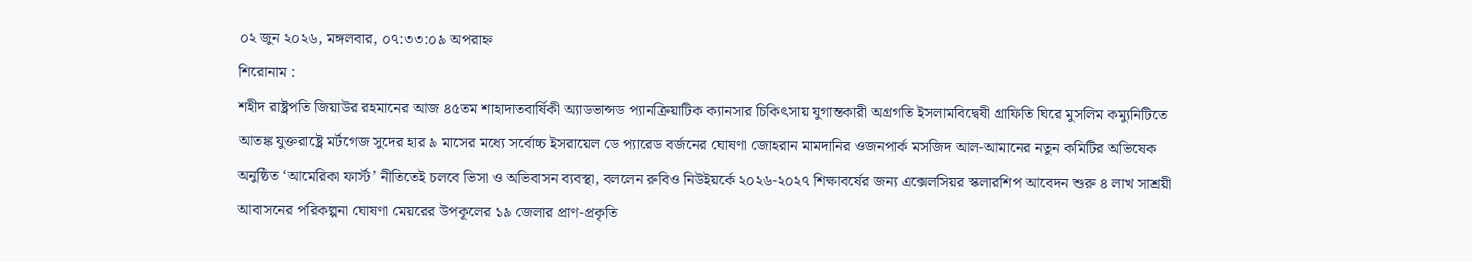০২ জুন ২০২৬, মঙ্গলবার, ০৭:৩৩:০৯ অপরাহ্ন
শিরোনাম :
শহীদ রাষ্ট্রপতি জিয়াউর রহমানের আজ ৪৫তম শাহাদাতবার্ষিকী অ্যাডভান্সড প্যানক্রিয়াটিক ক্যানসার চিকিৎসায় যুগান্তকারী অগ্রগতি ইসলামবিদ্বেষী গ্রাফিতি ঘিরে মুসলিম কম্যুনিটিতে আতঙ্ক যুক্তরাষ্ট্রে মর্টগেজ সুদের হার ৯ মাসের মধ্যে সর্বোচ্চ ইসরায়েল ডে প্যারেড বর্জনের ঘোষণা জোহরান মামদানির ওজনপার্ক মসজিদ আল-আমানের নতুন কমিটির অভিষেক অনুষ্ঠিত ‘আমেরিকা ফার্স্ট’ নীতিতেই চলবে ভিসা ও অভিবাসন ব্যবস্থা, বললেন রুবিও নিউইয়র্কে ২০২৬-২০২৭ শিক্ষাবর্ষের জন্য এক্সেলসিয়র স্কলারশিপ আবেদন শুরু ৪ লাখ সাশ্রয়ী আবাসনের পরিকল্পনা ঘোষণা মেয়রের উপকূলের ১৯ জেলার প্রাণ-প্রকৃতি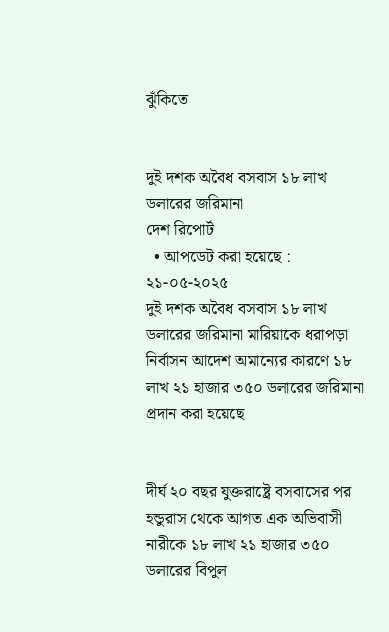ঝুঁকিতে


দুই দশক অবৈধ বসবাস ১৮ লাখ ডলারের জরিমানা
দেশ রিপোর্ট
  • আপডেট করা হয়েছে : ২১-০৫-২০২৫
দুই দশক অবৈধ বসবাস ১৮ লাখ ডলারের জরিমানা মারিয়াকে ধরাপড়া নির্বাসন আদেশ অমান্যের কারণে ১৮ লাখ ২১ হাজার ৩৫০ ডলারের জরিমানা প্রদান করা হয়েছে


দীর্ঘ ২০ বছর যুক্তরাষ্ট্রে বসবাসের পর হন্ডুরাস থেকে আগত এক অভিবাসী নারীকে ১৮ লাখ ২১ হাজার ৩৫০ ডলারের বিপুল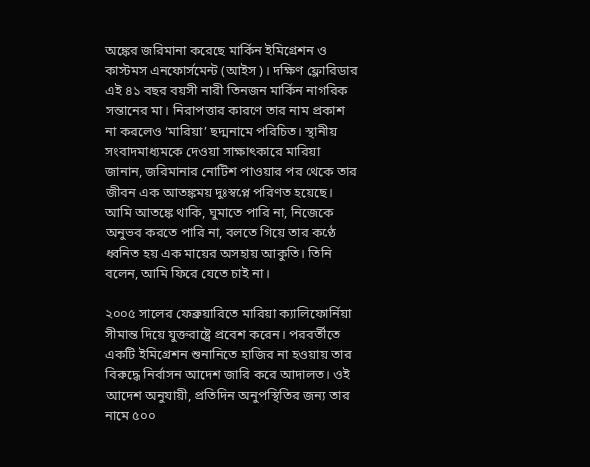অঙ্কের জরিমানা করেছে মার্কিন ইমিগ্রেশন ও কাস্টমস এনফোর্সমেন্ট (আইস)। দক্ষিণ ফ্লোরিডার এই ৪১ বছর বয়সী নারী তিনজন মার্কিন নাগরিক সন্তানের মা। নিরাপত্তার কারণে তার নাম প্রকাশ না করলেও ‘মারিয়া’ ছদ্মনামে পরিচিত। স্থানীয় সংবাদমাধ্যমকে দেওয়া সাক্ষাৎকারে মারিয়া জানান, জরিমানার নোটিশ পাওয়ার পর থেকে তার জীবন এক আতঙ্কময় দুঃস্বপ্নে পরিণত হয়েছে। আমি আতঙ্কে থাকি, ঘুমাতে পারি না, নিজেকে অনুভব করতে পারি না, বলতে গিয়ে তার কণ্ঠে ধ্বনিত হয় এক মায়ের অসহায় আকুতি। তিনি বলেন, আমি ফিরে যেতে চাই না।

২০০৫ সালের ফেব্রুয়ারিতে মারিয়া ক্যালিফোর্নিয়া সীমান্ত দিয়ে যুক্তরাষ্ট্রে প্রবেশ করেন। পরবর্তীতে একটি ইমিগ্রেশন শুনানিতে হাজির না হওয়ায় তার বিরুদ্ধে নির্বাসন আদেশ জারি করে আদালত। ওই আদেশ অনুযায়ী, প্রতিদিন অনুপস্থিতির জন্য তার নামে ৫০০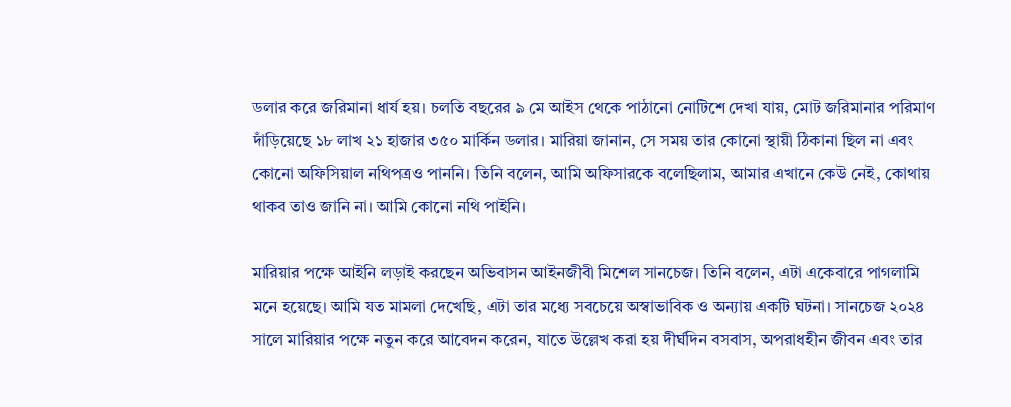ডলার করে জরিমানা ধার্য হয়। চলতি বছরের ৯ মে আইস থেকে পাঠানো নোটিশে দেখা যায়, মোট জরিমানার পরিমাণ দাঁড়িয়েছে ১৮ লাখ ২১ হাজার ৩৫০ মার্কিন ডলার। মারিয়া জানান, সে সময় তার কোনো স্থায়ী ঠিকানা ছিল না এবং কোনো অফিসিয়াল নথিপত্রও পাননি। তিনি বলেন, আমি অফিসারকে বলেছিলাম, আমার এখানে কেউ নেই, কোথায় থাকব তাও জানি না। আমি কোনো নথি পাইনি।

মারিয়ার পক্ষে আইনি লড়াই করছেন অভিবাসন আইনজীবী মিশেল সানচেজ। তিনি বলেন, এটা একেবারে পাগলামি মনে হয়েছে। আমি যত মামলা দেখেছি, এটা তার মধ্যে সবচেয়ে অস্বাভাবিক ও অন্যায় একটি ঘটনা। সানচেজ ২০২৪ সালে মারিয়ার পক্ষে নতুন করে আবেদন করেন, যাতে উল্লেখ করা হয় দীর্ঘদিন বসবাস, অপরাধহীন জীবন এবং তার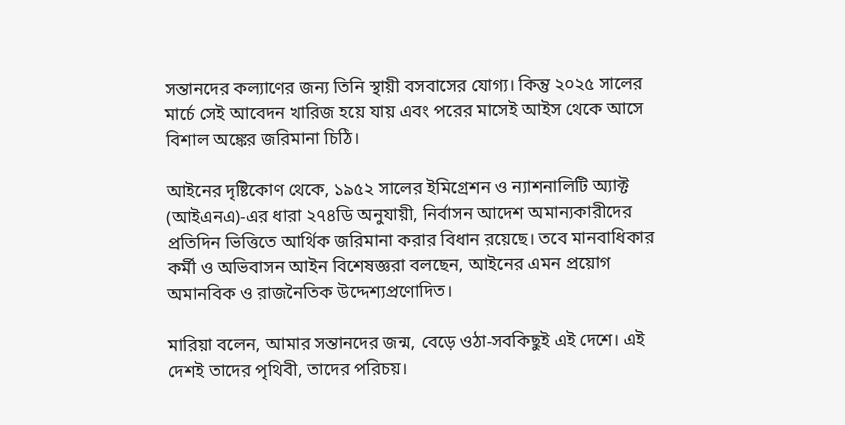সন্তানদের কল্যাণের জন্য তিনি স্থায়ী বসবাসের যোগ্য। কিন্তু ২০২৫ সালের মার্চে সেই আবেদন খারিজ হয়ে যায় এবং পরের মাসেই আইস থেকে আসে বিশাল অঙ্কের জরিমানা চিঠি।

আইনের দৃষ্টিকোণ থেকে, ১৯৫২ সালের ইমিগ্রেশন ও ন্যাশনালিটি অ্যাক্ট (আইএনএ)-এর ধারা ২৭৪ডি অনুযায়ী, নির্বাসন আদেশ অমান্যকারীদের প্রতিদিন ভিত্তিতে আর্থিক জরিমানা করার বিধান রয়েছে। তবে মানবাধিকার কর্মী ও অভিবাসন আইন বিশেষজ্ঞরা বলছেন, আইনের এমন প্রয়োগ অমানবিক ও রাজনৈতিক উদ্দেশ্যপ্রণোদিত।

মারিয়া বলেন, আমার সন্তানদের জন্ম, বেড়ে ওঠা-সবকিছুই এই দেশে। এই দেশই তাদের পৃথিবী, তাদের পরিচয়।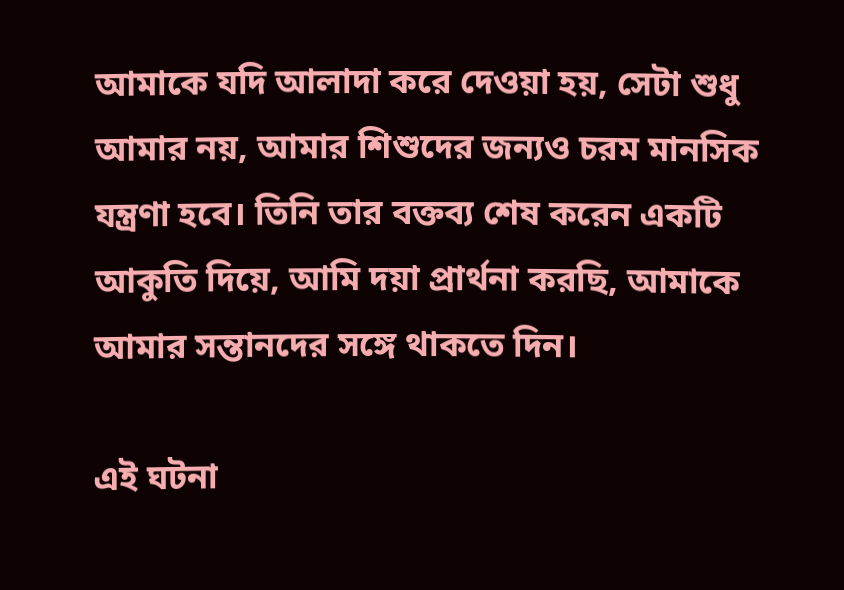আমাকে যদি আলাদা করে দেওয়া হয়, সেটা শুধু আমার নয়, আমার শিশুদের জন্যও চরম মানসিক যন্ত্রণা হবে। তিনি তার বক্তব্য শেষ করেন একটি আকুতি দিয়ে, আমি দয়া প্রার্থনা করছি, আমাকে আমার সন্তানদের সঙ্গে থাকতে দিন।

এই ঘটনা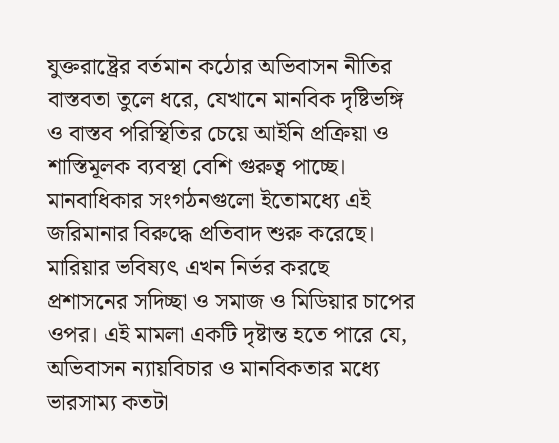যুক্তরাষ্ট্রের বর্তমান কঠোর অভিবাসন নীতির বাস্তবতা তুলে ধরে, যেখানে মানবিক দৃষ্টিভঙ্গি ও বাস্তব পরিস্থিতির চেয়ে আইনি প্রক্রিয়া ও শাস্তিমূলক ব্যবস্থা বেশি গুরুত্ব পাচ্ছে। মানবাধিকার সংগঠনগুলো ইতোমধ্যে এই জরিমানার বিরুদ্ধে প্রতিবাদ শুরু করেছে। মারিয়ার ভবিষ্যৎ এখন নির্ভর করছে প্রশাসনের সদিচ্ছা ও সমাজ ও মিডিয়ার চাপের ওপর। এই মামলা একটি দৃষ্টান্ত হতে পারে যে, অভিবাসন ন্যায়বিচার ও মানবিকতার মধ্যে ভারসাম্য কতটা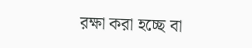রক্ষা করা হচ্ছে বা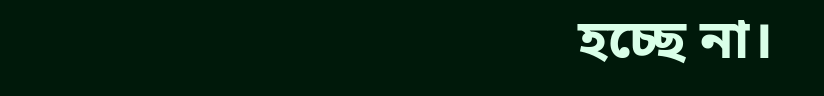হচ্ছে না।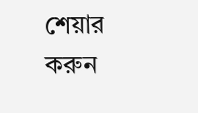শেয়ার করুন